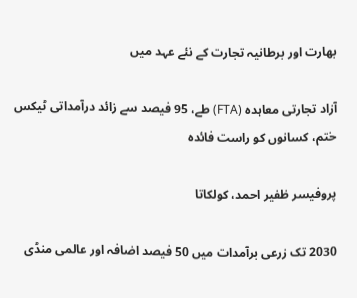بھارت اور برطانیہ تجارت کے نئے عہد میں

آزاد تجارتی معاہدہ (FTA) طے، 95 فیصد سے زائد درآمداتی ٹیکس ختم، کسانوں کو راست فائدہ

پروفیسر ظفیر احمد، کولکاتا

2030 تک زرعی برآمدات میں 50 فیصد اضافہ اور عالمی منڈی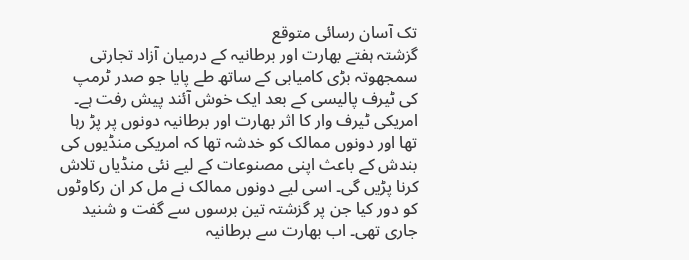تک آسان رسائی متوقع
گزشتہ ہفتے بھارت اور برطانیہ کے درمیان آزاد تجارتی سمجھوتہ بڑی کامیابی کے ساتھ طے پایا جو صدر ٹرمپ کی ٹیرف پالیسی کے بعد ایک خوش آئند پیش رفت ہے۔ امریکی ٹیرف وار کا اثر بھارت اور برطانیہ دونوں پر پڑ رہا تھا اور دونوں ممالک کو خدشہ تھا کہ امریکی منڈیوں کی بندش کے باعث اپنی مصنوعات کے لیے نئی منڈیاں تلاش کرنا پڑیں گی۔ اسی لیے دونوں ممالک نے مل کر ان رکاوٹوں کو دور کیا جن پر گزشتہ تین برسوں سے گفت و شنید جاری تھی۔ اب بھارت سے برطانیہ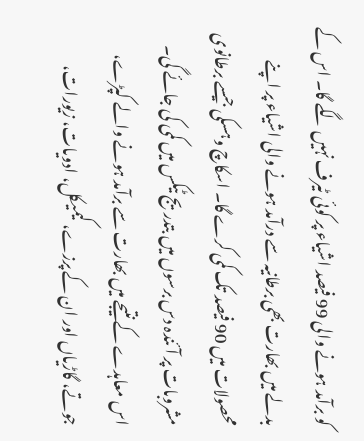کو برآمد ہونے والی 99 فیصد اشیاء پر کوئی ٹیرف نہیں لگے گا۔ اس کے بدلے میں بھارت بھی برطانیہ سے درآمد ہونے والی اشیاء پر اپنے محصولات میں 90 فیصد تک کمی کرے گا۔ اسکاچ وہسکی جیسے برطانوی مشروبات پر آئندہ دس برسوں میں بتدریج ٹیکس میں کمی کی جائے گی۔
اس معاہدے کے نتیجے میں بھارت سے برآمد ہونے والے کپڑے، جوتے، گاڑیاں اور ان کے پرزے، کیمیکل، ادویات، زیورات،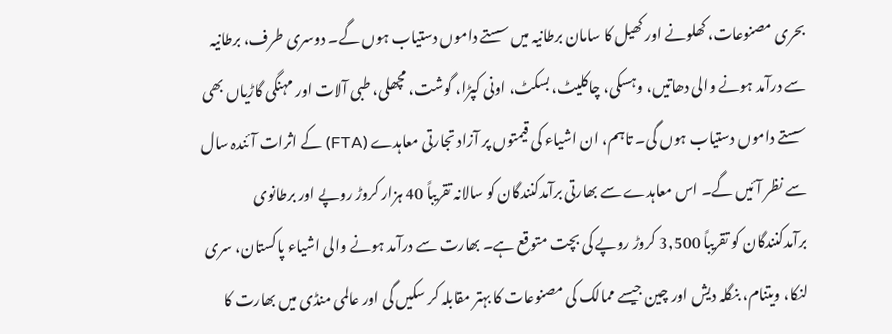بحری مصنوعات، کھلونے اور کھیل کا سامان برطانیہ میں سستے داموں دستیاب ہوں گے۔ دوسری طرف، برطانیہ سے درآمد ہونے والی دھاتیں، وہسکی، چاکلیٹ، بسکٹ، اونی کپڑا، گوشت، مچھلی، طبی آلات اور مہنگی گاڑیاں بھی سستے داموں دستیاب ہوں گی۔ تاہم، ان اشیاء کی قیمتوں پر آزاد تجارتی معاہدے (FTA) کے اثرات آئندہ سال سے نظر آئیں گے۔ اس معاہدے سے بھارتی برآمدکنندگان کو سالانہ تقریباً 40 ہزار کروڑ روپے اور برطانوی برآمدکنندگان کو تقریباً 3,500 کروڑ روپے کی بچت متوقع ہے۔ بھارت سے درآمد ہونے والی اشیاء پاکستان، سری لنکا، ویتنام، بنگلہ دیش اور چین جیسے ممالک کی مصنوعات کا بہتر مقابلہ کر سکیں گی اور عالمی منڈی میں بھارت کا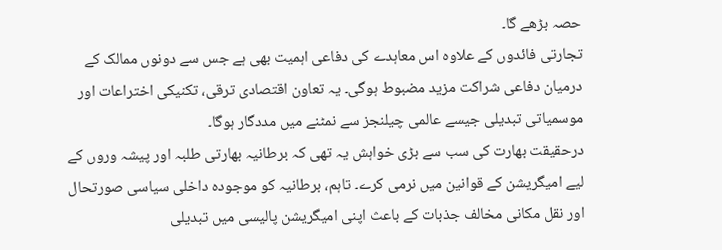حصہ بڑھے گا۔
تجارتی فائدوں کے علاوہ اس معاہدے کی دفاعی اہمیت بھی ہے جس سے دونوں ممالک کے درمیان دفاعی شراکت مزید مضبوط ہوگی۔ یہ تعاون اقتصادی ترقی، تکنیکی اختراعات اور موسمیاتی تبدیلی جیسے عالمی چیلنجز سے نمٹنے میں مددگار ہوگا۔
درحقیقت بھارت کی سب سے بڑی خواہش یہ تھی کہ برطانیہ بھارتی طلبہ اور پیشہ وروں کے لیے امیگریشن کے قوانین میں نرمی کرے۔ تاہم، برطانیہ کو موجودہ داخلی سیاسی صورتحال اور نقل مکانی مخالف جذبات کے باعث اپنی امیگریشن پالیسی میں تبدیلی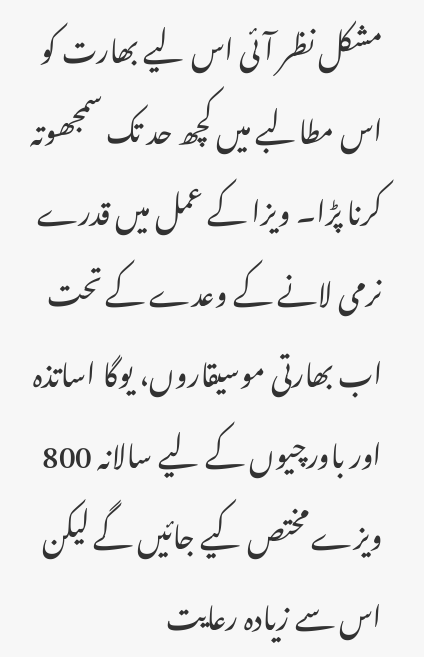مشکل نظر آئی اس لیے بھارت کو اس مطالبے میں کچھ حد تک سمجھوتہ کرنا پڑا۔ ویزا کے عمل میں قدرے نرمی لانے کے وعدے کے تحت اب بھارتی موسیقاروں، یوگا اساتذہ اور باورچیوں کے لیے سالانہ 800 ویزے مختص کیے جائیں گے لیکن اس سے زیادہ رعایت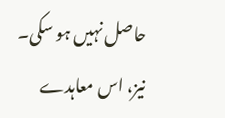حاصل نہیں ہو سکی۔ نیز، اس معاہدے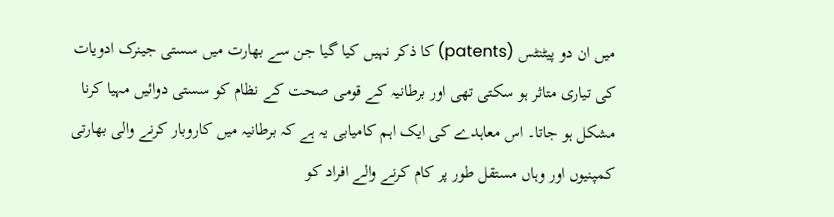میں ان دو پیٹنٹس (patents) کا ذکر نہیں کیا گیا جن سے بھارت میں سستی جینرک ادویات کی تیاری متاثر ہو سکتی تھی اور برطانیہ کے قومی صحت کے نظام کو سستی دوائیں مہیا کرنا مشکل ہو جاتا۔ اس معاہدے کی ایک اہم کامیابی یہ ہے کہ برطانیہ میں کاروبار کرنے والی بھارتی کمپنیوں اور وہاں مستقل طور پر کام کرنے والے افراد کو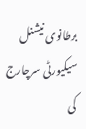برطانوی نیشنل سیکیورٹی سرچارج کی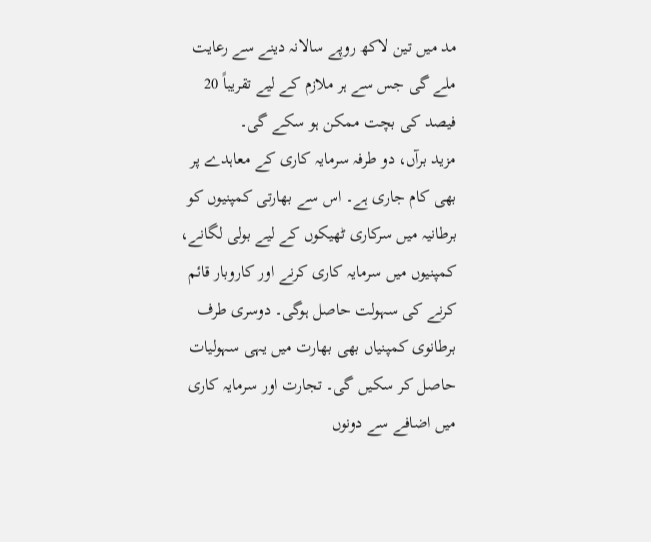مد میں تین لاکھ روپے سالانہ دینے سے رعایت ملے گی جس سے ہر ملازم کے لیے تقریباً 20 فیصد کی بچت ممکن ہو سکے گی۔
مزید برآں، دو طرفہ سرمایہ کاری کے معاہدے پر بھی کام جاری ہے۔ اس سے بھارتی کمپنیوں کو برطانیہ میں سرکاری ٹھیکوں کے لیے بولی لگانے، کمپنیوں میں سرمایہ کاری کرنے اور کاروبار قائم کرنے کی سہولت حاصل ہوگی۔ دوسری طرف برطانوی کمپنیاں بھی بھارت میں یہی سہولیات حاصل کر سکیں گی۔ تجارت اور سرمایہ کاری میں اضافے سے دونوں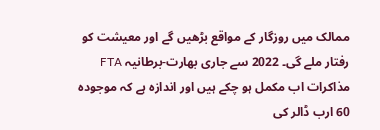ممالک میں روزگار کے مواقع بڑھیں گے اور معیشت کو رفتار ملے گی۔ 2022 سے جاری بھارت-برطانیہ FTA مذاکرات اب مکمل ہو چکے ہیں اور اندازہ ہے کہ موجودہ 60 ارب ڈالر کی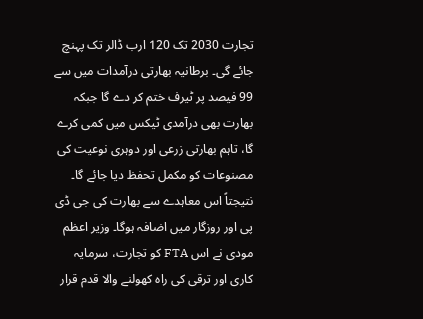تجارت 2030 تک 120 ارب ڈالر تک پہنچ جائے گی۔ برطانیہ بھارتی درآمدات میں سے 99 فیصد پر ٹیرف ختم کر دے گا جبکہ بھارت بھی درآمدی ٹیکس میں کمی کرے گا، تاہم بھارتی زرعی اور دوہری نوعیت کی مصنوعات کو مکمل تحفظ دیا جائے گا۔ نتیجتاً اس معاہدے سے بھارت کی جی ڈی پی اور روزگار میں اضافہ ہوگا۔ وزیر اعظم مودی نے اس FTA کو تجارت، سرمایہ کاری اور ترقی کی راہ کھولنے والا قدم قرار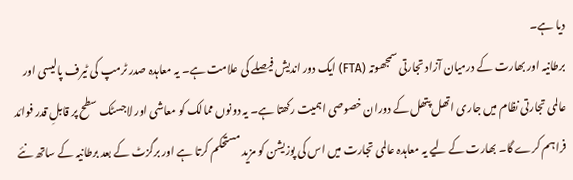دیا ہے۔
برطانیہ اور بھارت کے درمیان آزاد تجارتی سمجھوتہ (FTA) ایک دور اندیش فیصلے کی علامت ہے۔ یہ معاہدہ صدر ٹرمپ کی ٹیرف پالیسی اور عالمی تجارتی نظام میں جاری اتھل پتھل کے دوران خصوصی اہمیت رکھتا ہے۔ یہ دونوں ممالک کو معاشی اور لاجسٹک سطح پر قابلِ قدر فوائد فراہم کرے گا۔ بھارت کے لیے یہ معاہدہ عالمی تجارت میں اس کی پوزیشن کو مزید مستحکم کرتا ہے اور برگزٹ کے بعد برطانیہ کے ساتھ نئے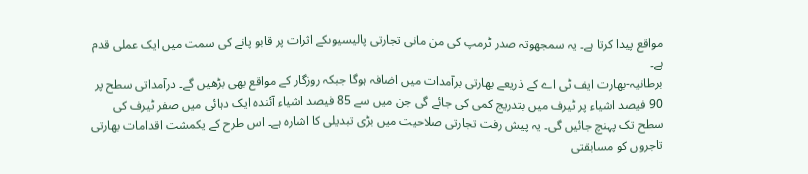مواقع پیدا کرتا ہے۔ یہ سمجھوتہ صدر ٹرمپ کی من مانی تجارتی پالیسیوںکے اثرات پر قابو پانے کی سمت میں ایک عملی قدم ہے۔
برطانیہ-بھارت ایف ٹی اے کے ذریعے بھارتی برآمدات میں اضافہ ہوگا جبکہ روزگار کے مواقع بھی بڑھیں گے۔ درآمداتی سطح پر 90 فیصد اشیاء پر ٹیرف میں بتدریج کمی کی جائے گی جن میں سے 85 فیصد اشیاء آئندہ ایک دہائی میں صفر ٹیرف کی سطح تک پہنچ جائیں گی۔ یہ پیش رفت تجارتی صلاحیت میں بڑی تبدیلی کا اشارہ ہے۔ اس طرح کے یکمشت اقدامات بھارتی تاجروں کو مسابقتی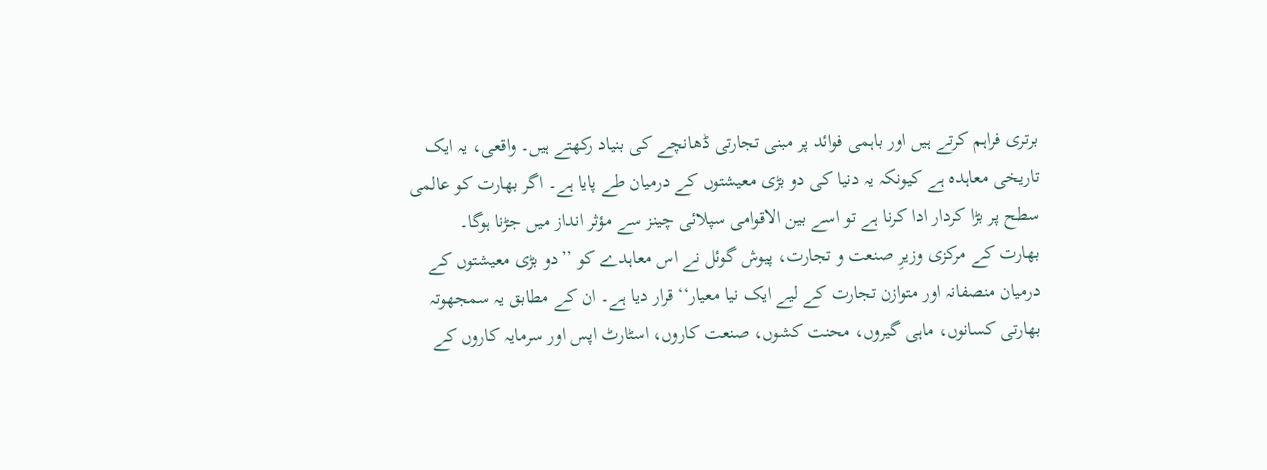برتری فراہم کرتے ہیں اور باہمی فوائد پر مبنی تجارتی ڈھانچے کی بنیاد رکھتے ہیں۔ واقعی، یہ ایک تاریخی معاہدہ ہے کیونکہ یہ دنیا کی دو بڑی معیشتوں کے درمیان طے پایا ہے۔ اگر بھارت کو عالمی سطح پر بڑا کردار ادا کرنا ہے تو اسے بین الاقوامی سپلائی چینز سے مؤثر انداز میں جڑنا ہوگا۔
بھارت کے مرکزی وزیرِ صنعت و تجارت، پیوش گوئل نے اس معاہدے کو ’’دو بڑی معیشتوں کے درمیان منصفانہ اور متوازن تجارت کے لیے ایک نیا معیار‘‘ قرار دیا ہے۔ ان کے مطابق یہ سمجھوتہ بھارتی کسانوں، ماہی گیروں، محنت کشوں، صنعت کاروں، اسٹارٹ اپس اور سرمایہ کاروں کے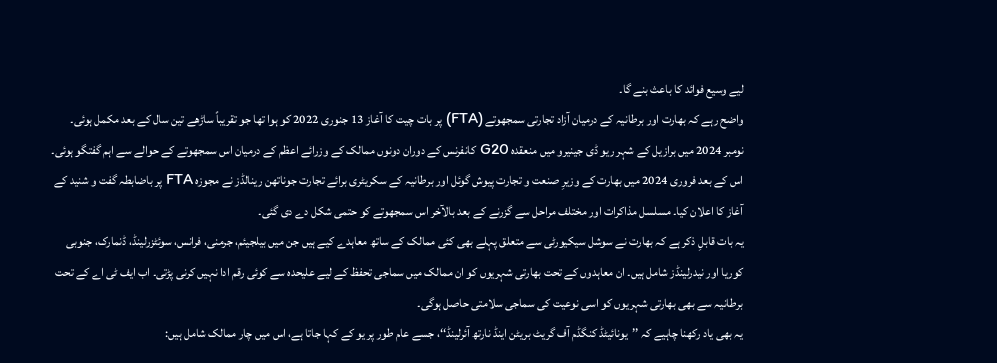لیے وسیع فوائد کا باعث بنے گا۔
واضح رہے کہ بھارت اور برطانیہ کے درمیان آزاد تجارتی سمجھوتے (FTA) پر بات چیت کا آغاز 13 جنوری 2022 کو ہوا تھا جو تقریباً ساڑھے تین سال کے بعد مکمل ہوئی۔ نومبر 2024 میں برازیل کے شہر ریو ڈی جینیرو میں منعقدہ G20 کانفرنس کے دوران دونوں ممالک کے وزرائے اعظم کے درمیان اس سمجھوتے کے حوالے سے اہم گفتگو ہوئی۔ اس کے بعد فروری 2024 میں بھارت کے وزیرِ صنعت و تجارت پیوش گوئل اور برطانیہ کے سکریٹری برائے تجارت جوناتھن رینالڈز نے مجوزہ FTA پر باضابطہ گفت و شنید کے آغاز کا اعلان کیا۔ مسلسل مذاکرات اور مختلف مراحل سے گزرنے کے بعد بالآخر اس سمجھوتے کو حتمی شکل دے دی گئی۔
یہ بات قابلِ ذکر ہے کہ بھارت نے سوشل سیکیورٹی سے متعلق پہلے بھی کئی ممالک کے ساتھ معاہدے کیے ہیں جن میں بیلجیئم، جرمنی، فرانس، سوئٹزرلینڈ، ڈنمارک، جنوبی کوریا اور نیدرلینڈز شامل ہیں۔ ان معاہدوں کے تحت بھارتی شہریوں کو ان ممالک میں سماجی تحفظ کے لیے علیحدہ سے کوئی رقم ادا نہیں کرنی پڑتی۔ اب ایف ٹی اے کے تحت برطانیہ سے بھی بھارتی شہریوں کو اسی نوعیت کی سماجی سلامتی حاصل ہوگی۔
یہ بھی یاد رکھنا چاہیے کہ ’’یونائیٹڈ کنگڈم آف گریٹ بریٹن اینڈ نارتھ آئرلینڈ‘‘، جسے عام طور پر یو کے کہا جاتا ہے، اس میں چار ممالک شامل ہیں: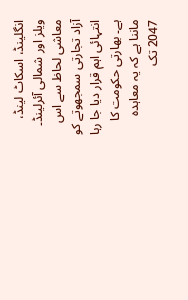انگلینڈ، اسکاٹ لینڈ، ویلز اور شمالی آئرلینڈ۔ معاشی لحاظ سے اس آزاد تجارتی سمجھوتے کو انتہائی اہم قرار دیا جا رہا ہے۔ بھارتی حکومت کا ماننا ہے کہ یہ معاہدہ 2047 تک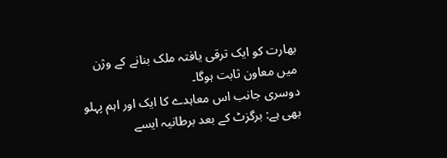بھارت کو ایک ترقی یافتہ ملک بنانے کے وژن میں معاون ثابت ہوگا۔
دوسری جانب اس معاہدے کا ایک اور اہم پہلو بھی ہے: برگزٹ کے بعد برطانیہ ایسے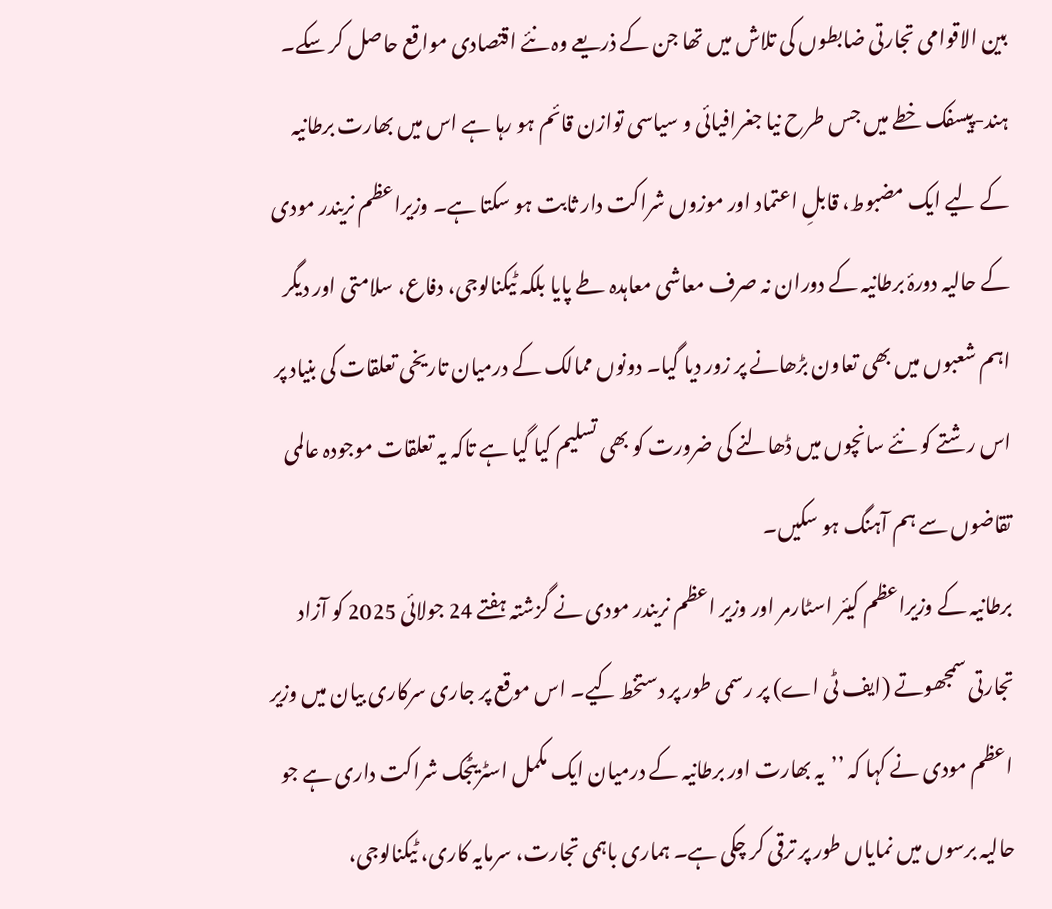بین الاقوامی تجارتی ضابطوں کی تلاش میں تھا جن کے ذریعے وہ نئے اقتصادی مواقع حاصل کر سکے۔ ہند-پیسفک خطے میں جس طرح نیا جغرافیائی و سیاسی توازن قائم ہو رہا ہے اس میں بھارت برطانیہ کے لیے ایک مضبوط، قابلِ اعتماد اور موزوں شراکت دار ثابت ہو سکتا ہے۔ وزیراعظم نریندر مودی کے حالیہ دورۂ برطانیہ کے دوران نہ صرف معاشی معاہدہ طے پایا بلکہ ٹیکنالوجی، دفاع، سلامتی اور دیگر اہم شعبوں میں بھی تعاون بڑھانے پر زور دیا گیا۔ دونوں ممالک کے درمیان تاریخی تعلقات کی بنیاد پر اس رشتے کو نئے سانچوں میں ڈھالنے کی ضرورت کو بھی تسلیم کیا گیا ہے تاکہ یہ تعلقات موجودہ عالمی تقاضوں سے ہم آہنگ ہو سکیں۔
برطانیہ کے وزیراعظم کیئر اسٹارمر اور وزیر اعظم نریندر مودی نے گزشتہ ہفتے 24 جولائی 2025 کو آزاد تجارتی سمجھوتے (ایف ٹی اے) پر رسمی طور پر دستخط کیے۔ اس موقع پر جاری سرکاری بیان میں وزیر اعظم مودی نے کہا کہ ’’یہ بھارت اور برطانیہ کے درمیان ایک مکمل اسٹریٹجک شراکت داری ہے جو حالیہ برسوں میں نمایاں طور پر ترقی کر چکی ہے۔ ہماری باہمی تجارت، سرمایہ کاری، ٹیکنالوجی،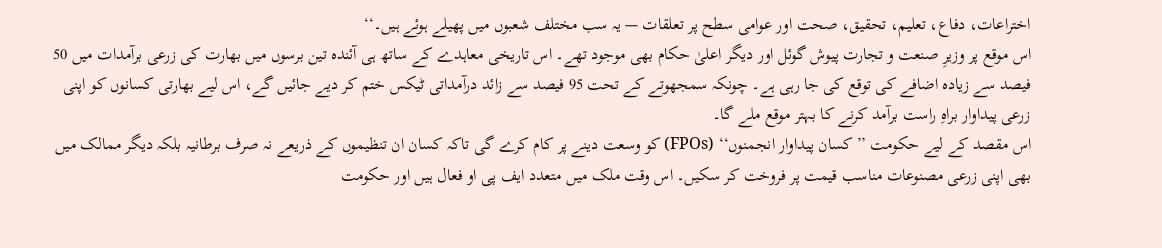اختراعات، دفاع، تعلیم، تحقیق، صحت اور عوامی سطح پر تعلقات — یہ سب مختلف شعبوں میں پھیلے ہوئے ہیں۔‘‘
اس موقع پر وزیرِ صنعت و تجارت پیوش گوئل اور دیگر اعلیٰ حکام بھی موجود تھے۔ اس تاریخی معاہدے کے ساتھ ہی آئندہ تین برسوں میں بھارت کی زرعی برآمدات میں 50 فیصد سے زیادہ اضافے کی توقع کی جا رہی ہے۔ چونکہ سمجھوتے کے تحت 95 فیصد سے زائد درآمداتی ٹیکس ختم کر دیے جائیں گے، اس لیے بھارتی کسانوں کو اپنی زرعی پیداوار براہِ راست برآمد کرنے کا بہتر موقع ملے گا۔
اس مقصد کے لیے حکومت ’’کسان پیداوار انجمنوں‘‘ (FPOs) کو وسعت دینے پر کام کرے گی تاکہ کسان ان تنظیموں کے ذریعے نہ صرف برطانیہ بلکہ دیگر ممالک میں بھی اپنی زرعی مصنوعات مناسب قیمت پر فروخت کر سکیں۔ اس وقت ملک میں متعدد ایف پی او فعال ہیں اور حکومت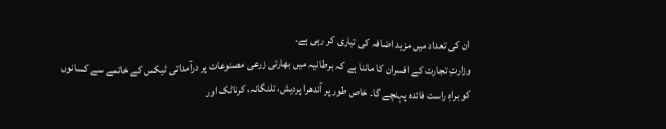ان کی تعداد میں مزید اضافہ کی تیاری کر رہی ہے۔
وزارتِ تجارت کے افسران کا ماننا ہے کہ برطانیہ میں بھارتی زرعی مصنوعات پر درآمداتی ٹیکس کے خاتمے سے کسانوں کو براہِ راست فائدہ پہنچے گا۔ خاص طور پر آندھرا پردیش، تلنگانہ، کرناٹک اور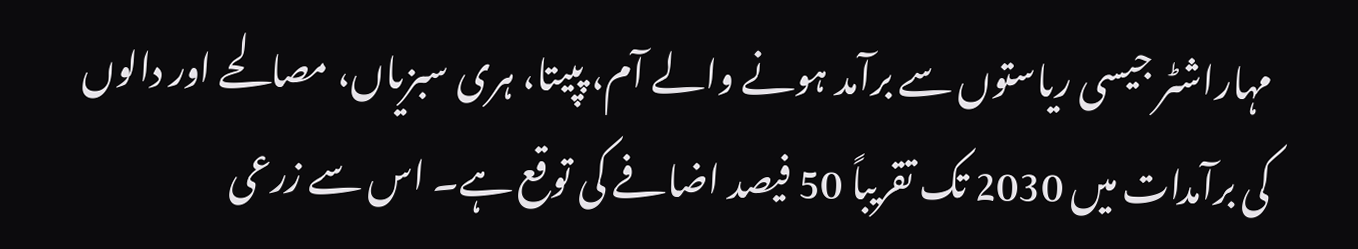مہاراشٹر جیسی ریاستوں سے برآمد ہونے والے آم، پپیتا، ہری سبزیاں، مصالحے اور دالوں کی برآمدات میں 2030 تک تقریباً 50 فیصد اضافے کی توقع ہے۔ اس سے زرعی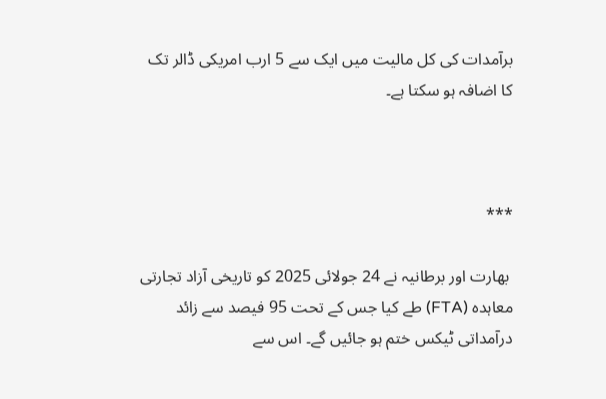برآمدات کی کل مالیت میں ایک سے 5 ارب امریکی ڈالر تک کا اضافہ ہو سکتا ہے۔



***

 بھارت اور برطانیہ نے 24 جولائی 2025 کو تاریخی آزاد تجارتی معاہدہ (FTA) طے کیا جس کے تحت 95 فیصد سے زائد درآمداتی ٹیکس ختم ہو جائیں گے۔ اس سے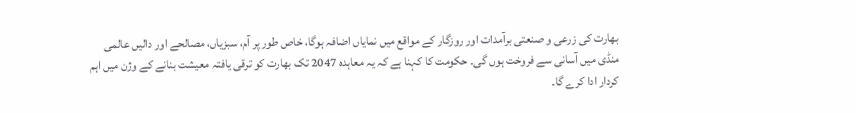بھارت کی زرعی و صنعتی برآمدات اور روزگار کے مواقع میں نمایاں اضافہ ہوگا، خاص طور پر آم، سبزیاں، مصالحے اور دالیں عالمی منڈی میں آسانی سے فروخت ہوں گی۔ حکومت کا کہنا ہے کہ یہ معاہدہ 2047 تک بھارت کو ترقی یافتہ معیشت بنانے کے وژن میں اہم کردار ادا کرے گا۔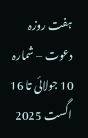ہفت روزہ دعوت – شمارہ 10 جولائی تا 16 اگست 2025